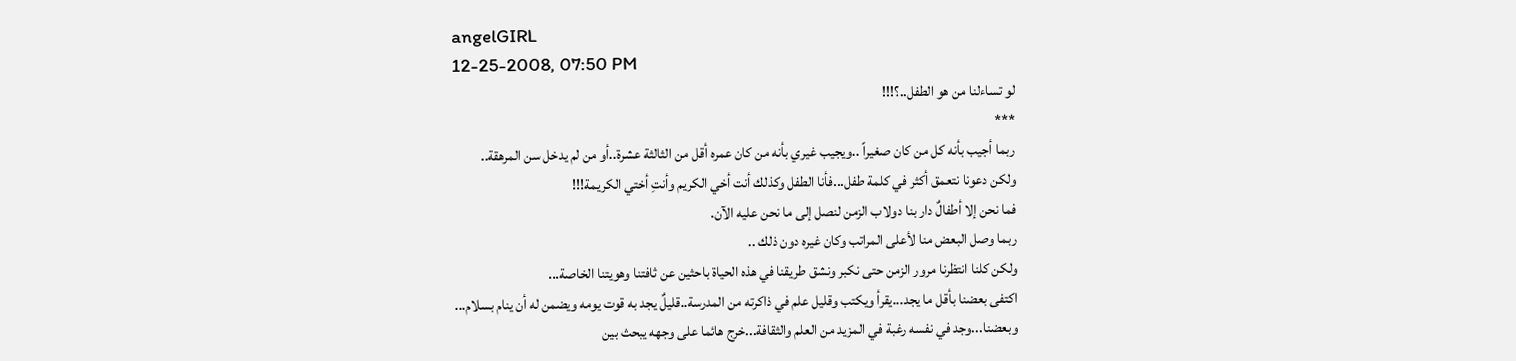angelGIRL
12-25-2008, 07:50 PM
لو تساءلنا من هو الطفل..؟!!!
***
ربما أجيب بأنه كل من كان صغيراً ..ويجيب غيري بأنه من كان عمره أقل من الثالثة عشرة..أو من لم يدخل سن المرهقة..
ولكن دعونا نتعمق أكثر في كلمة طفل...فأنا الطفل وكذلك أنت أخي الكريم وأنتِ أختي الكريمة!!!
فما نحن إلا أطفالٌ دار بنا دولاب الزمن لنصل إلى ما نحن عليه الآن.
ربما وصل البعض منا لأعلى المراتب وكان غيره دون ذلك ..
ولكن كلنا انتظرنا مرور الزمن حتى نكبر ونشق طريقنا في هذه الحياة باحثين عن ثافتنا وهويتنا الخاصة...
اكتفى بعضنا بأقل ما يجد...يقرأ ويكتب وقليل علم في ذاكرته من المدرسة..قليلٌ يجد به قوت يومه ويضمن له أن ينام بسلام...
وبعضنا...وجد في نفسه رغبة في المزيد من العلم والثقافة...خرج هائما على وجهه يبحث بين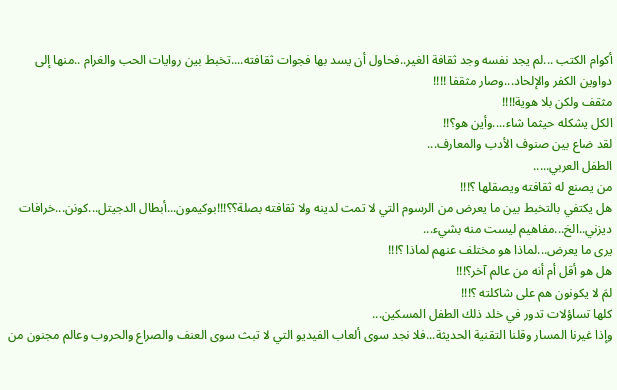أكوام الكتب ...لم يجد نفسه وجد ثقافة الغير..فحاول أن يسد بها فجوات ثقافته....تخبط بين روايات الحب والغرام ..منها إلى دواوين الكفر والإلحاد...وصار مثقفا !!!!
مثقف ولكن بلا هوية!!!!
الكل يشكله حيثما شاء....وأين هو؟!!
لقد ضاع بين صنوف الأدب والمعارف...
الطفل العربي.....
من يصنع له ثقافته ويصقلها ؟!!!
هل يكتفي بالتخبط بين ما يعرض من الرسوم التي لا تمت لدينه ولا ثقافته بصلة؟؟!!!بوكيمون...أبطال الدجيتل...كونن...خرافات ديزني..الخ...مفاهيم ليست منه بشيء...
يرى ما يعرض...لماذا هو مختلف عنهم لماذا ؟!!!
هل هو أقل أم أنه من عالم آخر؟!!!
لمَ لا يكونون هم على شاكلته ؟!!!
كلها تساؤلات تدور في خلد ذلك الطفل المسكين...
وإذا غيرنا المسار وقلنا التقنية الحديثة...فلا نجد سوى ألعاب الفيديو التي لا تبث سوى العنف والصراع والحروب وعالم مجنون من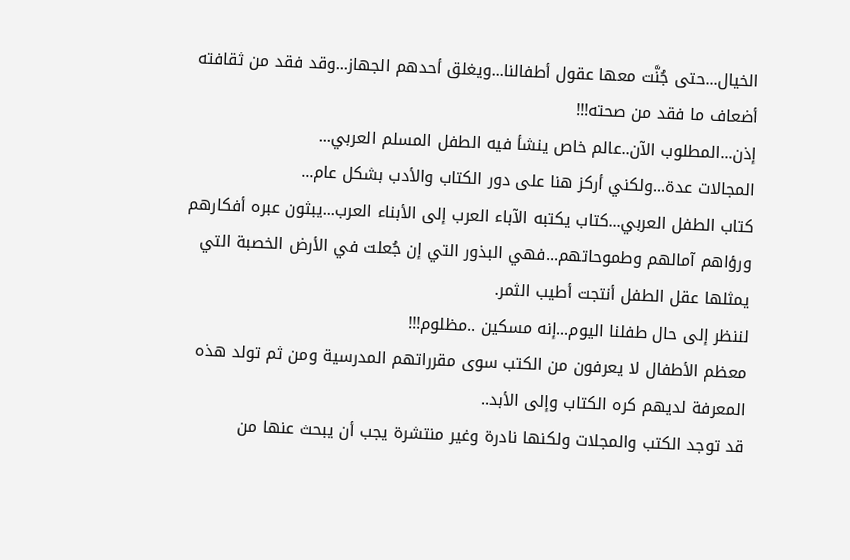الخيال...حتى جُنَّت معها عقول أطفالنا...ويغلق أحدهم الجهاز...وقد فقد من ثقافته أضعاف ما فقد من صحته!!!
إذن...المطلوب الآن..عالم خاص ينشأ فيه الطفل المسلم العربي...
المجالات عدة...ولكني أركز هنا على دور الكتاب والأدب بشكل عام...
كتاب الطفل العربي...كتاب يكتبه الآباء العرب إلى الأبناء العرب...يبثون عبره أفكارهم ورؤاهم آمالهم وطموحاتهم...فهي البذور التي إن جُعلت في الأرض الخصبة التي يمثلها عقل الطفل أنتجت أطيب الثمر.
لننظر إلى حال طفلنا اليوم...إنه مسكين ..مظلوم!!!
معظم الأطفال لا يعرفون من الكتب سوى مقرراتهم المدرسية ومن ثم تولد هذه المعرفة لديهم كره الكتاب وإلى الأبد..
قد توجد الكتب والمجلات ولكنها نادرة وغير منتشرة يجب أن يبحث عنها من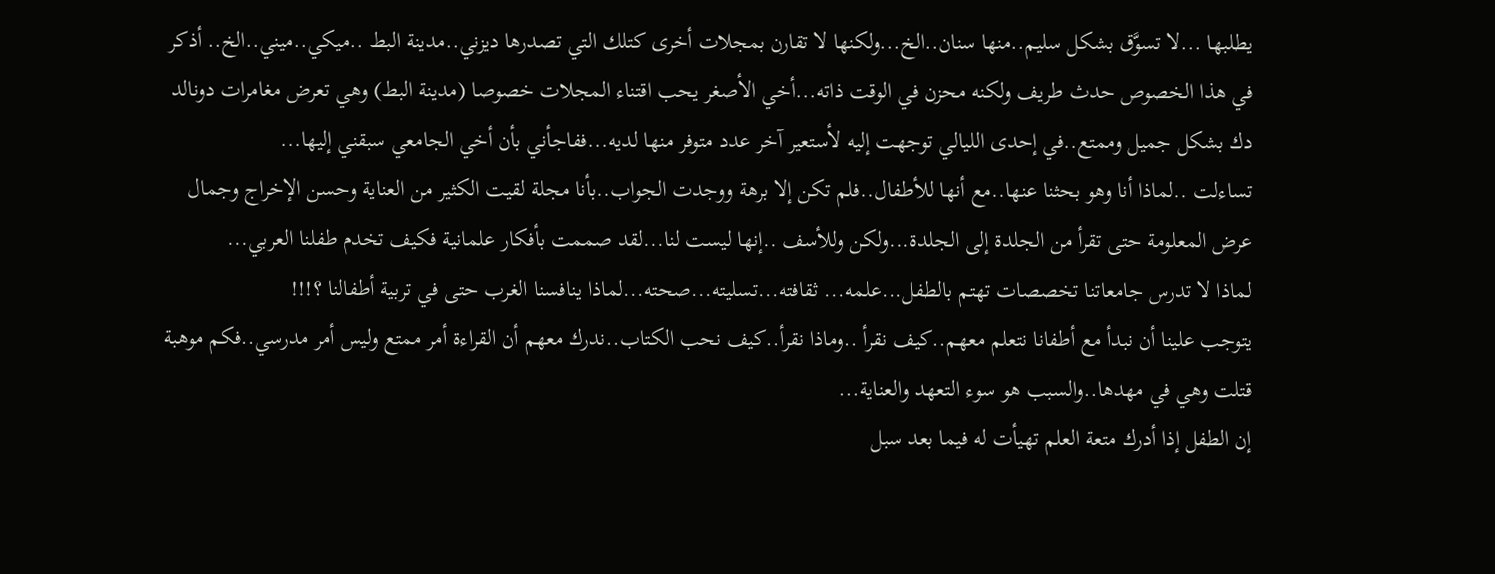يطلبها ...لا تسوَّق بشكل سليم..منها سنان..الخ...ولكنها لا تقارن بمجلات أخرى كتلك التي تصدرها ديزني..مدينة البط ..ميكي..ميني..الخ.. أذكر في هذا الخصوص حدث طريف ولكنه محزن في الوقت ذاته...أخي الأصغر يحب اقتناء المجلات خصوصا (مدينة البط) وهي تعرض مغامرات دونالد دك بشكل جميل وممتع..في إحدى الليالي توجهت إليه لأستعير آخر عدد متوفر منها لديه...ففاجأني بأن أخي الجامعي سبقني إليها...
تساءلت ..لماذا أنا وهو بحثنا عنها..مع أنها للأطفال..فلم تكن إلا برهة ووجدت الجواب..بأنا مجلة لقيت الكثير من العناية وحسن الإخراج وجمال عرض المعلومة حتى تقرأ من الجلدة إلى الجلدة...ولكن وللأسف ..إنها ليست لنا...لقد صممت بأفكار علمانية فكيف تخدم طفلنا العربي...
لماذا لا تدرس جامعاتنا تخصصات تهتم بالطفل...علمه... ثقافته...تسليته...صحته...لماذا ينافسنا الغرب حتى في تربية أطفالنا ؟!!!
يتوجب علينا أن نبدأ مع أطفانا نتعلم معهم..كيف نقرأ ..وماذا نقرأ..كيف نحب الكتاب..ندرك معهم أن القراءة أمر ممتع وليس أمر مدرسي..فكم موهبة قتلت وهي في مهدها..والسبب هو سوء التعهد والعناية...
إن الطفل إذا أدرك متعة العلم تهيأت له فيما بعد سبل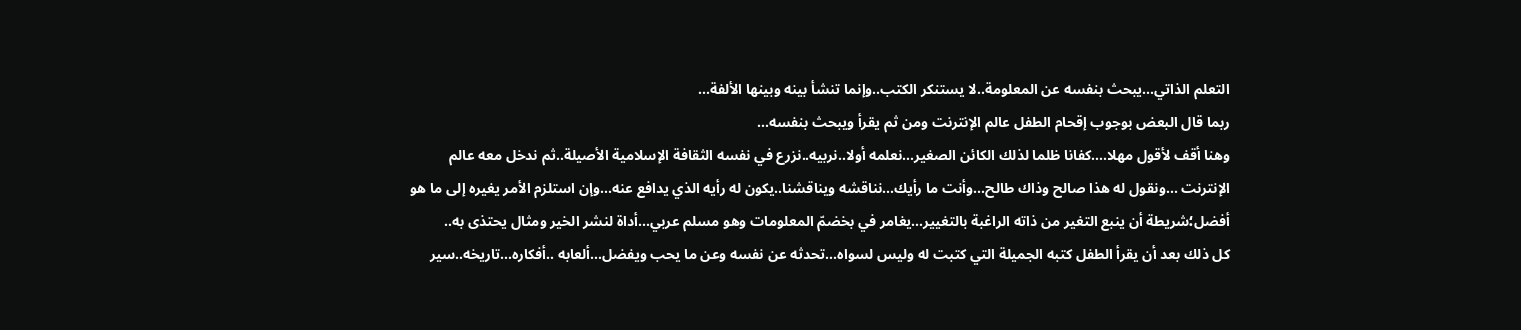التعلم الذاتي...يبحث بنفسه عن المعلومة..لا يستنكر الكتب..وإنما تنشأ بينه وبينها الألفة...
ربما قال البعض بوجوب إقحام الطفل عالم الإنترنت ومن ثم يقرأ ويبحث بنفسه...
وهنا أقف لأقول مهلا....كفانا ظلما لذلك الكائن الصغير...نعلمه أولا..نربيه..نزرع في نفسه الثقافة الإسلامية الأصيلة..ثم ندخل معه عالم الإنترنت ...ونقول له هذا صالح وذاك طالح...وأنت ما رأيك...نناقشه ويناقشنا..يكون له رأيه الذي يدافع عنه...وإن استلزم الأمر يغيره إلى ما هو أفضل؛شريطة أن ينبع التغير من ذاته الراغبة بالتغيير...يغامر في بخضمّ المعلومات وهو مسلم عربي...أداة لنشر الخير ومثال يحتذى به..
كل ذلك بعد أن يقرأ الطفل كتبه الجميلة التي كتبت له وليس لسواه...تحدثه عن نفسه وعن ما يحب ويفضل...ألعابه ..أفكاره...تاريخه..سير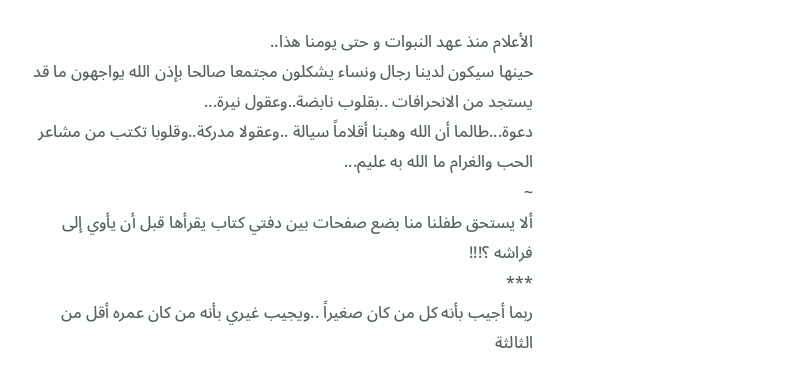الأعلام منذ عهد النبوات و حتى يومنا هذا..
حينها سيكون لدينا رجال ونساء يشكلون مجتمعا صالحا بإذن الله يواجهون ما قد يستجد من الانحرافات ..بقلوب نابضة..وعقول نيرة...
دعوة...طالما أن الله وهبنا أقلاماً سيالة ..وعقولا مدركة..وقلوبا تكتب من مشاعر الحب والغرام ما الله به عليم...
~
ألا يستحق طفلنا منا بضع صفحات بين دفتي كتاب يقرأها قبل أن يأوي إلى فراشه ؟!!!
***
ربما أجيب بأنه كل من كان صغيراً ..ويجيب غيري بأنه من كان عمره أقل من الثالثة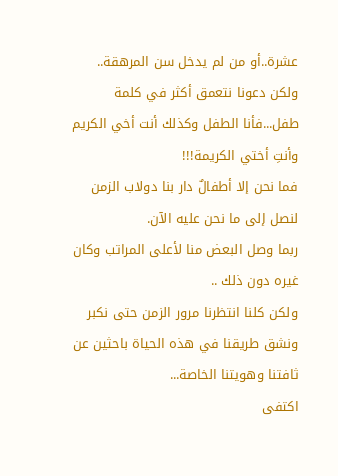عشرة..أو من لم يدخل سن المرهقة..
ولكن دعونا نتعمق أكثر في كلمة طفل...فأنا الطفل وكذلك أنت أخي الكريم وأنتِ أختي الكريمة!!!
فما نحن إلا أطفالٌ دار بنا دولاب الزمن لنصل إلى ما نحن عليه الآن.
ربما وصل البعض منا لأعلى المراتب وكان غيره دون ذلك ..
ولكن كلنا انتظرنا مرور الزمن حتى نكبر ونشق طريقنا في هذه الحياة باحثين عن ثافتنا وهويتنا الخاصة...
اكتفى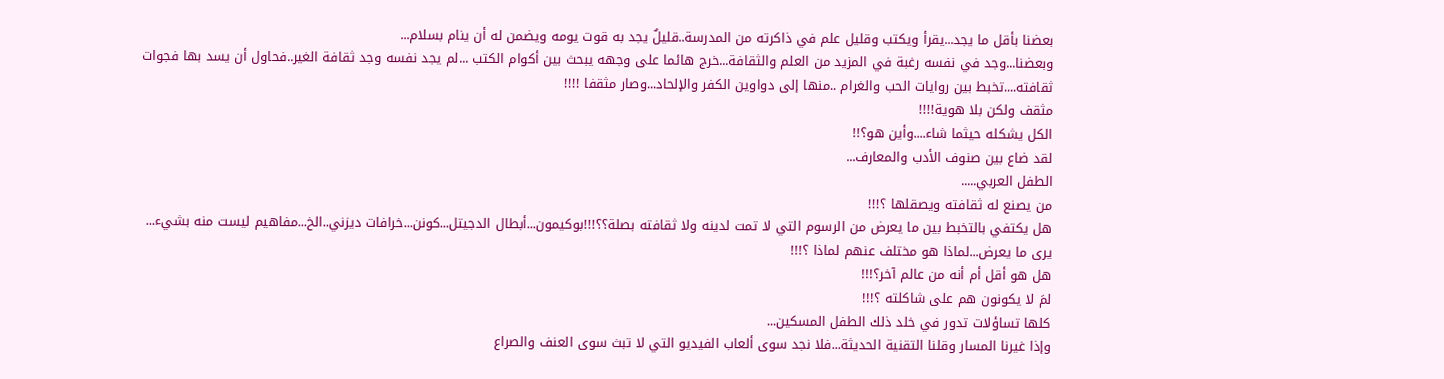بعضنا بأقل ما يجد...يقرأ ويكتب وقليل علم في ذاكرته من المدرسة..قليلٌ يجد به قوت يومه ويضمن له أن ينام بسلام...
وبعضنا...وجد في نفسه رغبة في المزيد من العلم والثقافة...خرج هائما على وجهه يبحث بين أكوام الكتب ...لم يجد نفسه وجد ثقافة الغير..فحاول أن يسد بها فجوات ثقافته....تخبط بين روايات الحب والغرام ..منها إلى دواوين الكفر والإلحاد...وصار مثقفا !!!!
مثقف ولكن بلا هوية!!!!
الكل يشكله حيثما شاء....وأين هو؟!!
لقد ضاع بين صنوف الأدب والمعارف...
الطفل العربي.....
من يصنع له ثقافته ويصقلها ؟!!!
هل يكتفي بالتخبط بين ما يعرض من الرسوم التي لا تمت لدينه ولا ثقافته بصلة؟؟!!!بوكيمون...أبطال الدجيتل...كونن...خرافات ديزني..الخ...مفاهيم ليست منه بشيء...
يرى ما يعرض...لماذا هو مختلف عنهم لماذا ؟!!!
هل هو أقل أم أنه من عالم آخر؟!!!
لمَ لا يكونون هم على شاكلته ؟!!!
كلها تساؤلات تدور في خلد ذلك الطفل المسكين...
وإذا غيرنا المسار وقلنا التقنية الحديثة...فلا نجد سوى ألعاب الفيديو التي لا تبث سوى العنف والصراع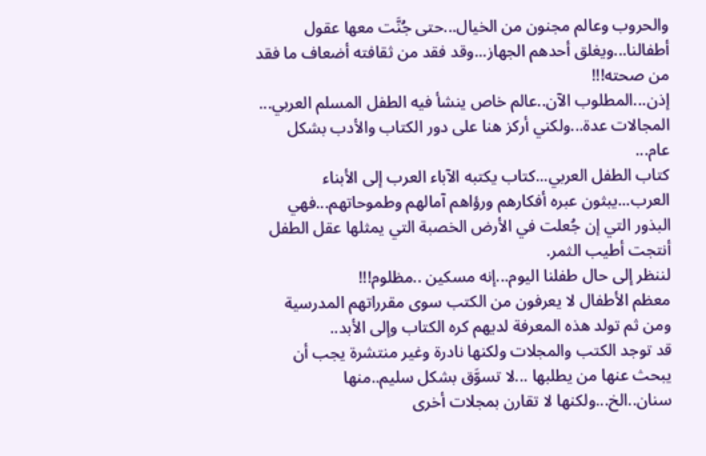والحروب وعالم مجنون من الخيال...حتى جُنَّت معها عقول أطفالنا...ويغلق أحدهم الجهاز...وقد فقد من ثقافته أضعاف ما فقد من صحته!!!
إذن...المطلوب الآن..عالم خاص ينشأ فيه الطفل المسلم العربي...
المجالات عدة...ولكني أركز هنا على دور الكتاب والأدب بشكل عام...
كتاب الطفل العربي...كتاب يكتبه الآباء العرب إلى الأبناء العرب...يبثون عبره أفكارهم ورؤاهم آمالهم وطموحاتهم...فهي البذور التي إن جُعلت في الأرض الخصبة التي يمثلها عقل الطفل أنتجت أطيب الثمر.
لننظر إلى حال طفلنا اليوم...إنه مسكين ..مظلوم!!!
معظم الأطفال لا يعرفون من الكتب سوى مقرراتهم المدرسية ومن ثم تولد هذه المعرفة لديهم كره الكتاب وإلى الأبد..
قد توجد الكتب والمجلات ولكنها نادرة وغير منتشرة يجب أن يبحث عنها من يطلبها ...لا تسوَّق بشكل سليم..منها سنان..الخ...ولكنها لا تقارن بمجلات أخرى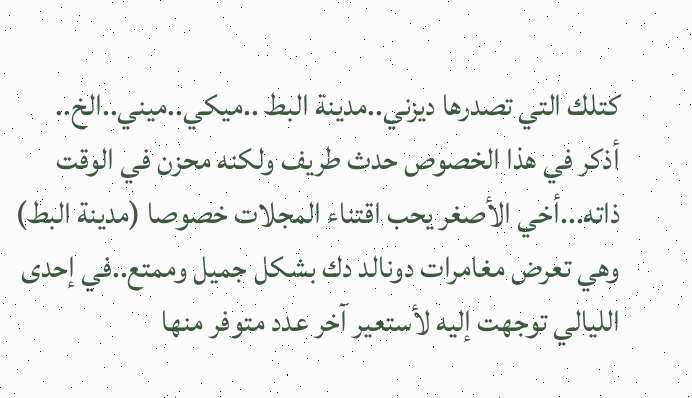كتلك التي تصدرها ديزني..مدينة البط ..ميكي..ميني..الخ.. أذكر في هذا الخصوص حدث طريف ولكنه محزن في الوقت ذاته...أخي الأصغر يحب اقتناء المجلات خصوصا (مدينة البط) وهي تعرض مغامرات دونالد دك بشكل جميل وممتع..في إحدى الليالي توجهت إليه لأستعير آخر عدد متوفر منها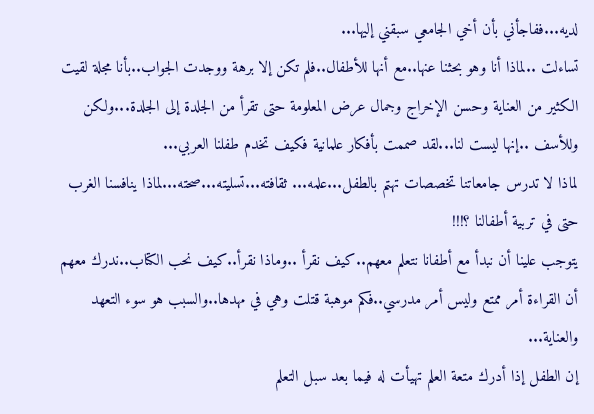لديه...ففاجأني بأن أخي الجامعي سبقني إليها...
تساءلت ..لماذا أنا وهو بحثنا عنها..مع أنها للأطفال..فلم تكن إلا برهة ووجدت الجواب..بأنا مجلة لقيت الكثير من العناية وحسن الإخراج وجمال عرض المعلومة حتى تقرأ من الجلدة إلى الجلدة...ولكن وللأسف ..إنها ليست لنا...لقد صممت بأفكار علمانية فكيف تخدم طفلنا العربي...
لماذا لا تدرس جامعاتنا تخصصات تهتم بالطفل...علمه... ثقافته...تسليته...صحته...لماذا ينافسنا الغرب حتى في تربية أطفالنا ؟!!!
يتوجب علينا أن نبدأ مع أطفانا نتعلم معهم..كيف نقرأ ..وماذا نقرأ..كيف نحب الكتاب..ندرك معهم أن القراءة أمر ممتع وليس أمر مدرسي..فكم موهبة قتلت وهي في مهدها..والسبب هو سوء التعهد والعناية...
إن الطفل إذا أدرك متعة العلم تهيأت له فيما بعد سبل التعلم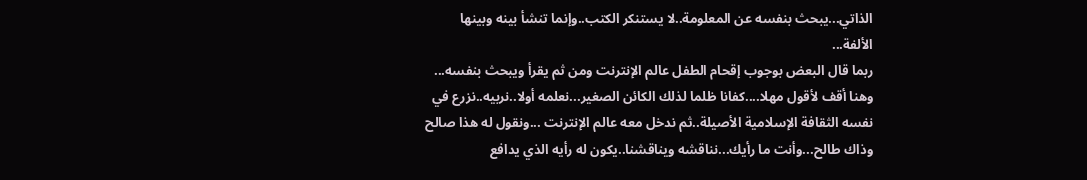الذاتي...يبحث بنفسه عن المعلومة..لا يستنكر الكتب..وإنما تنشأ بينه وبينها الألفة...
ربما قال البعض بوجوب إقحام الطفل عالم الإنترنت ومن ثم يقرأ ويبحث بنفسه...
وهنا أقف لأقول مهلا....كفانا ظلما لذلك الكائن الصغير...نعلمه أولا..نربيه..نزرع في نفسه الثقافة الإسلامية الأصيلة..ثم ندخل معه عالم الإنترنت ...ونقول له هذا صالح وذاك طالح...وأنت ما رأيك...نناقشه ويناقشنا..يكون له رأيه الذي يدافع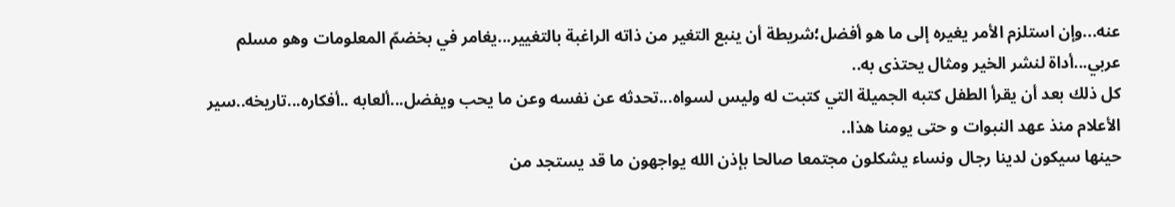عنه...وإن استلزم الأمر يغيره إلى ما هو أفضل؛شريطة أن ينبع التغير من ذاته الراغبة بالتغيير...يغامر في بخضمّ المعلومات وهو مسلم عربي...أداة لنشر الخير ومثال يحتذى به..
كل ذلك بعد أن يقرأ الطفل كتبه الجميلة التي كتبت له وليس لسواه...تحدثه عن نفسه وعن ما يحب ويفضل...ألعابه ..أفكاره...تاريخه..سير الأعلام منذ عهد النبوات و حتى يومنا هذا..
حينها سيكون لدينا رجال ونساء يشكلون مجتمعا صالحا بإذن الله يواجهون ما قد يستجد من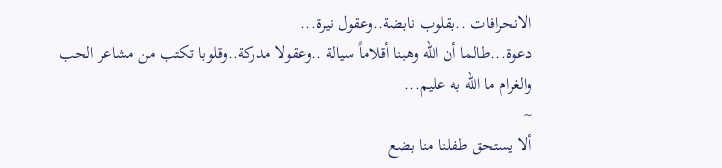الانحرافات ..بقلوب نابضة..وعقول نيرة...
دعوة...طالما أن الله وهبنا أقلاماً سيالة ..وعقولا مدركة..وقلوبا تكتب من مشاعر الحب والغرام ما الله به عليم...
~
ألا يستحق طفلنا منا بضع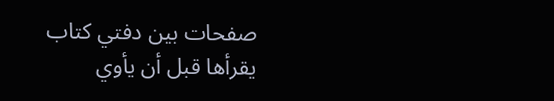صفحات بين دفتي كتاب يقرأها قبل أن يأوي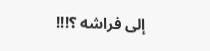إلى فراشه ؟!!!